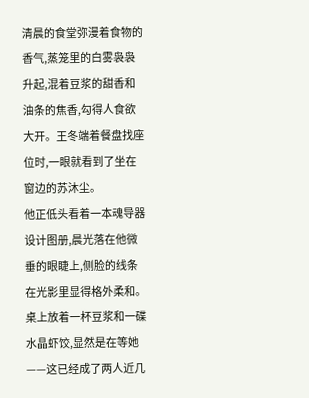清晨的食堂弥漫着食物的香气,蒸笼里的白雾袅袅升起,混着豆浆的甜香和油条的焦香,勾得人食欲大开。王冬端着餐盘找座位时,一眼就看到了坐在窗边的苏沐尘。
他正低头看着一本魂导器设计图册,晨光落在他微垂的眼睫上,侧脸的线条在光影里显得格外柔和。桌上放着一杯豆浆和一碟水晶虾饺,显然是在等她——这已经成了两人近几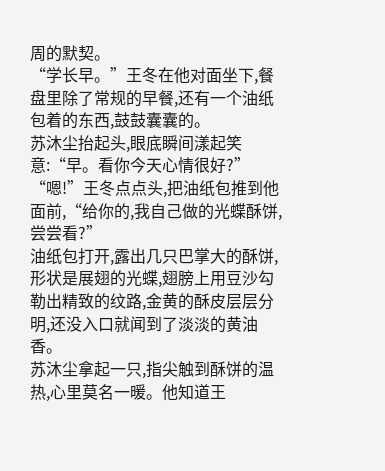周的默契。
“学长早。”王冬在他对面坐下,餐盘里除了常规的早餐,还有一个油纸包着的东西,鼓鼓囊囊的。
苏沐尘抬起头,眼底瞬间漾起笑意:“早。看你今天心情很好?”
“嗯!”王冬点点头,把油纸包推到他面前,“给你的,我自己做的光蝶酥饼,尝尝看?”
油纸包打开,露出几只巴掌大的酥饼,形状是展翅的光蝶,翅膀上用豆沙勾勒出精致的纹路,金黄的酥皮层层分明,还没入口就闻到了淡淡的黄油香。
苏沐尘拿起一只,指尖触到酥饼的温热,心里莫名一暖。他知道王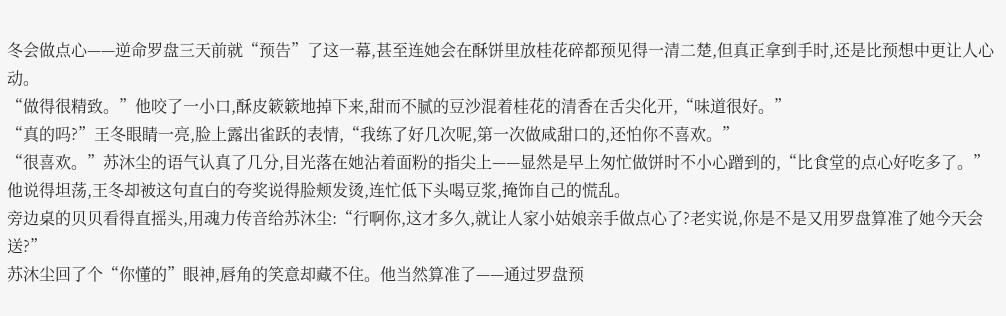冬会做点心——逆命罗盘三天前就“预告”了这一幕,甚至连她会在酥饼里放桂花碎都预见得一清二楚,但真正拿到手时,还是比预想中更让人心动。
“做得很精致。”他咬了一小口,酥皮簌簌地掉下来,甜而不腻的豆沙混着桂花的清香在舌尖化开,“味道很好。”
“真的吗?”王冬眼睛一亮,脸上露出雀跃的表情,“我练了好几次呢,第一次做咸甜口的,还怕你不喜欢。”
“很喜欢。”苏沐尘的语气认真了几分,目光落在她沾着面粉的指尖上——显然是早上匆忙做饼时不小心蹭到的,“比食堂的点心好吃多了。”
他说得坦荡,王冬却被这句直白的夸奖说得脸颊发烫,连忙低下头喝豆浆,掩饰自己的慌乱。
旁边桌的贝贝看得直摇头,用魂力传音给苏沐尘:“行啊你,这才多久,就让人家小姑娘亲手做点心了?老实说,你是不是又用罗盘算准了她今天会送?”
苏沐尘回了个“你懂的”眼神,唇角的笑意却藏不住。他当然算准了——通过罗盘预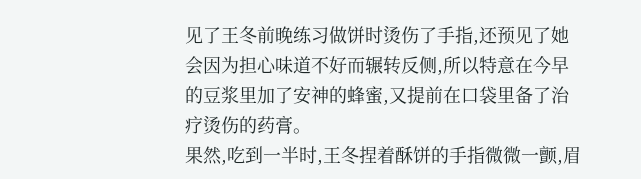见了王冬前晚练习做饼时烫伤了手指,还预见了她会因为担心味道不好而辗转反侧,所以特意在今早的豆浆里加了安神的蜂蜜,又提前在口袋里备了治疗烫伤的药膏。
果然,吃到一半时,王冬捏着酥饼的手指微微一颤,眉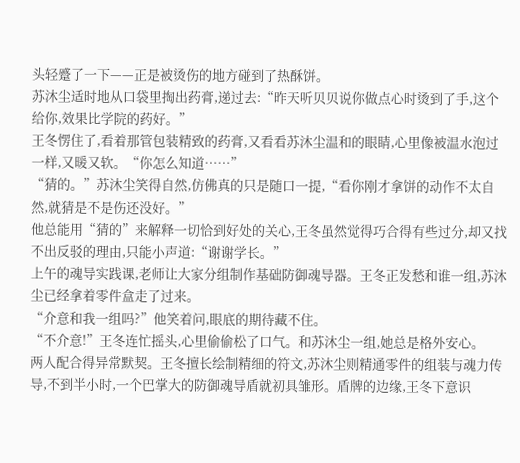头轻蹙了一下——正是被烫伤的地方碰到了热酥饼。
苏沐尘适时地从口袋里掏出药膏,递过去:“昨天听贝贝说你做点心时烫到了手,这个给你,效果比学院的药好。”
王冬愣住了,看着那管包装精致的药膏,又看看苏沐尘温和的眼睛,心里像被温水泡过一样,又暖又软。“你怎么知道……”
“猜的。”苏沐尘笑得自然,仿佛真的只是随口一提,“看你刚才拿饼的动作不太自然,就猜是不是伤还没好。”
他总能用“猜的”来解释一切恰到好处的关心,王冬虽然觉得巧合得有些过分,却又找不出反驳的理由,只能小声道:“谢谢学长。”
上午的魂导实践课,老师让大家分组制作基础防御魂导器。王冬正发愁和谁一组,苏沐尘已经拿着零件盒走了过来。
“介意和我一组吗?”他笑着问,眼底的期待藏不住。
“不介意!”王冬连忙摇头,心里偷偷松了口气。和苏沐尘一组,她总是格外安心。
两人配合得异常默契。王冬擅长绘制精细的符文,苏沐尘则精通零件的组装与魂力传导,不到半小时,一个巴掌大的防御魂导盾就初具雏形。盾牌的边缘,王冬下意识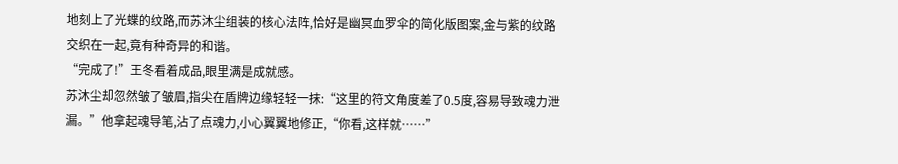地刻上了光蝶的纹路,而苏沐尘组装的核心法阵,恰好是幽冥血罗伞的简化版图案,金与紫的纹路交织在一起,竟有种奇异的和谐。
“完成了!”王冬看着成品,眼里满是成就感。
苏沐尘却忽然皱了皱眉,指尖在盾牌边缘轻轻一抹:“这里的符文角度差了0.5度,容易导致魂力泄漏。”他拿起魂导笔,沾了点魂力,小心翼翼地修正,“你看,这样就……”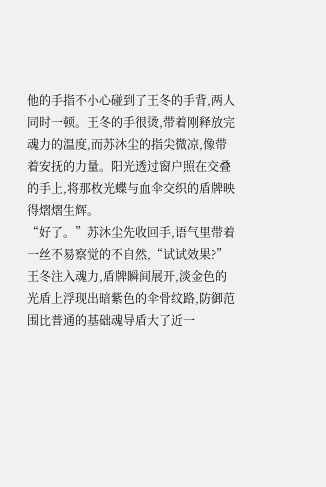他的手指不小心碰到了王冬的手背,两人同时一顿。王冬的手很烫,带着刚释放完魂力的温度,而苏沐尘的指尖微凉,像带着安抚的力量。阳光透过窗户照在交叠的手上,将那枚光蝶与血伞交织的盾牌映得熠熠生辉。
“好了。”苏沐尘先收回手,语气里带着一丝不易察觉的不自然,“试试效果?”
王冬注入魂力,盾牌瞬间展开,淡金色的光盾上浮现出暗紫色的伞骨纹路,防御范围比普通的基础魂导盾大了近一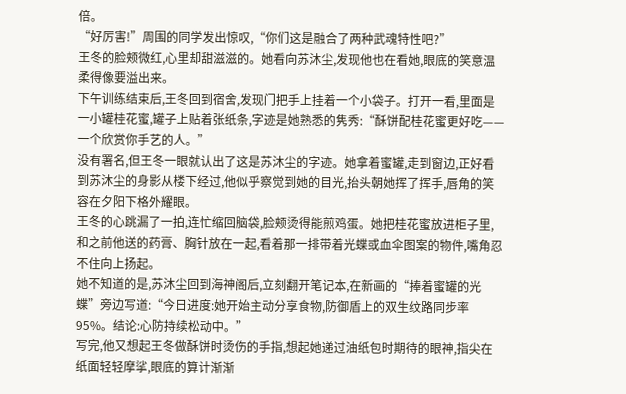倍。
“好厉害!”周围的同学发出惊叹,“你们这是融合了两种武魂特性吧?”
王冬的脸颊微红,心里却甜滋滋的。她看向苏沐尘,发现他也在看她,眼底的笑意温柔得像要溢出来。
下午训练结束后,王冬回到宿舍,发现门把手上挂着一个小袋子。打开一看,里面是一小罐桂花蜜,罐子上贴着张纸条,字迹是她熟悉的隽秀:“酥饼配桂花蜜更好吃——一个欣赏你手艺的人。”
没有署名,但王冬一眼就认出了这是苏沐尘的字迹。她拿着蜜罐,走到窗边,正好看到苏沐尘的身影从楼下经过,他似乎察觉到她的目光,抬头朝她挥了挥手,唇角的笑容在夕阳下格外耀眼。
王冬的心跳漏了一拍,连忙缩回脑袋,脸颊烫得能煎鸡蛋。她把桂花蜜放进柜子里,和之前他送的药膏、胸针放在一起,看着那一排带着光蝶或血伞图案的物件,嘴角忍不住向上扬起。
她不知道的是,苏沐尘回到海神阁后,立刻翻开笔记本,在新画的“捧着蜜罐的光蝶”旁边写道:“今日进度:她开始主动分享食物,防御盾上的双生纹路同步率95%。结论:心防持续松动中。”
写完,他又想起王冬做酥饼时烫伤的手指,想起她递过油纸包时期待的眼神,指尖在纸面轻轻摩挲,眼底的算计渐渐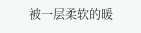被一层柔软的暖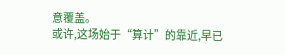意覆盖。
或许,这场始于“算计”的靠近,早已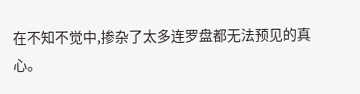在不知不觉中,掺杂了太多连罗盘都无法预见的真心。